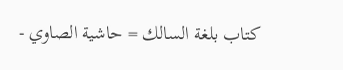كتاب بلغة السالك = حاشية الصاوي -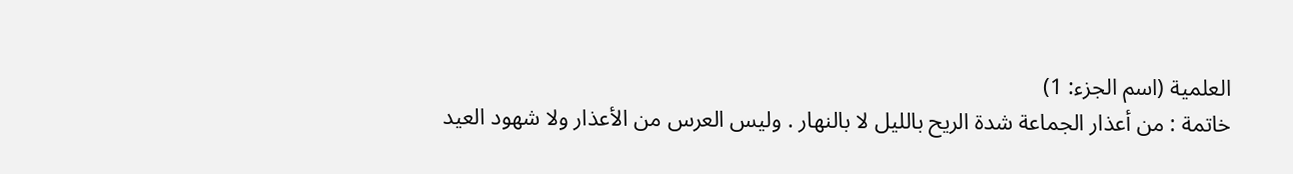العلمية (اسم الجزء: 1)
خاتمة : من أعذار الجماعة شدة الريح بالليل لا بالنهار . وليس العرس من الأعذار ولا شهود العيد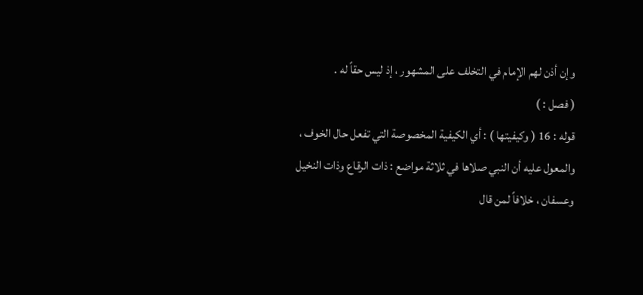وإن أذن لهم الإمام في التخلف على المشهور ، إذ ليس حقاً له .
( فصل : )
قوله : 16 ( وكيفيتها ) : أي الكيفية المخصوصة التي تفعل حال الخوف ، والمعول عليه أن النبي صلاها في ثلاثة مواضع : ذات الرقاع وذات النخيل وعسفان ، خلافاً لمن قال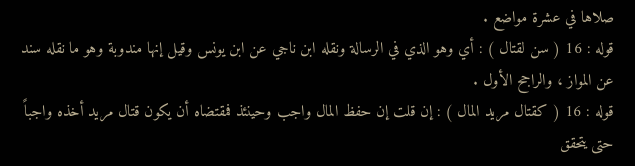صلاها في عشرة مواضع .
قوله : 16 ( سن لقتال ) : أي وهو الذي في الرسالة ونقله ابن ناجي عن ابن يونس وقيل إنها مندوبة وهو ما نقله سند عن المواز ، والراجح الأول .
قوله : 16 ( كقتال مريد المال ) : إن قلت إن حفظ المال واجب وحينئذ فمقتضاه أن يكون قتال مريد أخذه واجباً حتى يتحقق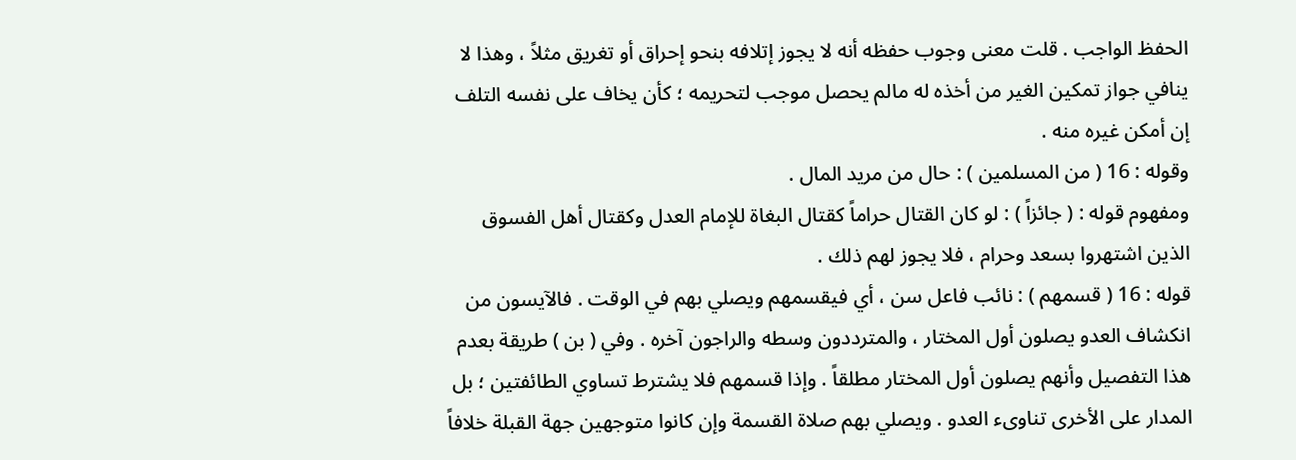الحفظ الواجب . قلت معنى وجوب حفظه أنه لا يجوز إتلافه بنحو إحراق أو تغريق مثلاً ، وهذا لا ينافي جواز تمكين الغير من أخذه له مالم يحصل موجب لتحريمه ؛ كأن يخاف على نفسه التلف إن أمكن غيره منه .
وقوله : 16 ( من المسلمين ) : حال من مريد المال .
ومفهوم قوله : ( جائزاً ) : لو كان القتال حراماً كقتال البغاة للإمام العدل وكقتال أهل الفسوق الذين اشتهروا بسعد وحرام ، فلا يجوز لهم ذلك .
قوله : 16 ( قسمهم ) : نائب فاعل سن ، أي فيقسمهم ويصلي بهم في الوقت . فالآيسون من انكشاف العدو يصلون أول المختار ، والمترددون وسطه والراجون آخره . وفي ( بن ) طريقة بعدم هذا التفصيل وأنهم يصلون أول المختار مطلقاً . وإذا قسمهم فلا يشترط تساوي الطائفتين ؛ بل المدار على الأخرى تناوىء العدو . ويصلي بهم صلاة القسمة وإن كانوا متوجهين جهة القبلة خلافاً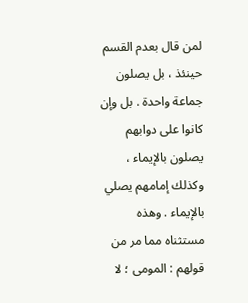لمن قال بعدم القسم حينئذ ، بل يصلون جماعة واحدة . بل وإن كانوا على دوابهم يصلون بالإيماء ، وكذلك إمامهم يصلي بالإيماء . وهذه مستثناه مما مر من قولهم : المومى ؛ لا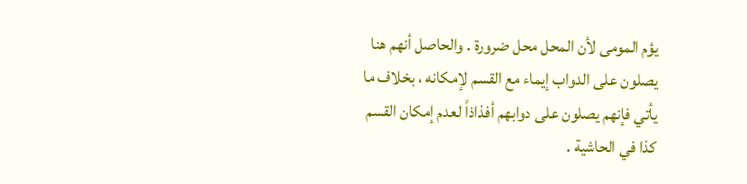يؤم المومى لأن المحل محل ضرورة . والحاصل أنهم هنا يصلون على الدواب إيماء مع القسم لإمكانه ، بخلاف ما يأتي فإنهم يصلون على دوابهم أفذاذاً لعدم إمكان القسم كذا في الحاشية .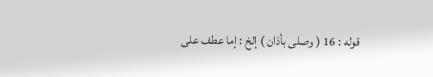قوله : 16 ( وصلى بأذان ) إلخ : إما عطف على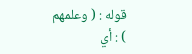قوله : ( وعلمهم ) : أي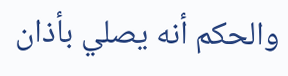والحكم أنه يصلي بأذان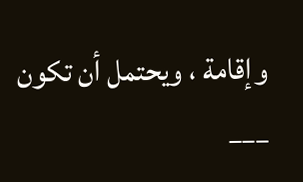وإقامة ، ويحتمل أن تكون
___